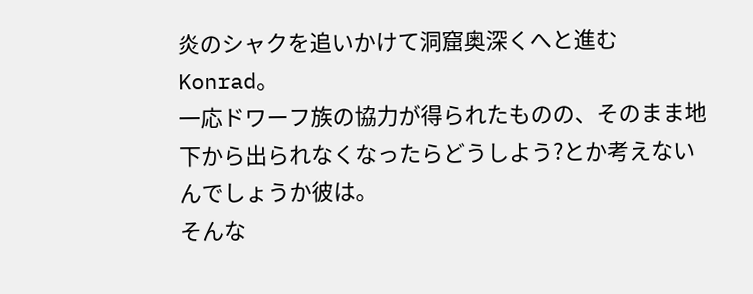炎のシャクを追いかけて洞窟奥深くへと進むKonrad。
一応ドワーフ族の協力が得られたものの、そのまま地下から出られなくなったらどうしよう?とか考えないんでしょうか彼は。
そんな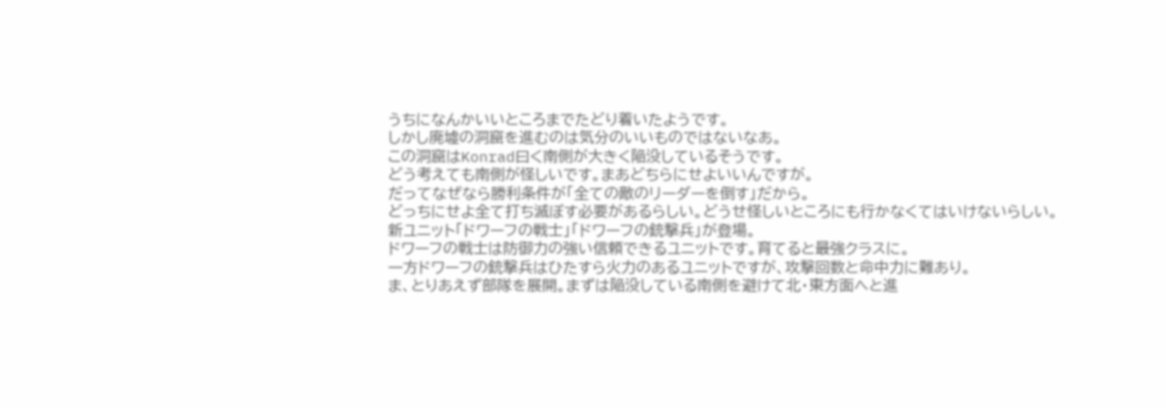うちになんかいいところまでたどり着いたようです。
しかし廃墟の洞窟を進むのは気分のいいものではないなあ。
この洞窟はKonrad曰く南側が大きく陥没しているそうです。
どう考えても南側が怪しいです。まあどちらにせよいいんですが。
だってなぜなら勝利条件が「全ての敵のリーダーを倒す」だから。
どっちにせよ全て打ち滅ぼす必要があるらしい。どうせ怪しいところにも行かなくてはいけないらしい。
新ユニット「ドワーフの戦士」「ドワーフの銃撃兵」が登場。
ドワーフの戦士は防御力の強い信頼できるユニットです。育てると最強クラスに。
一方ドワーフの銃撃兵はひたすら火力のあるユニットですが、攻撃回数と命中力に難あり。
ま、とりあえず部隊を展開。まずは陥没している南側を避けて北・東方面へと進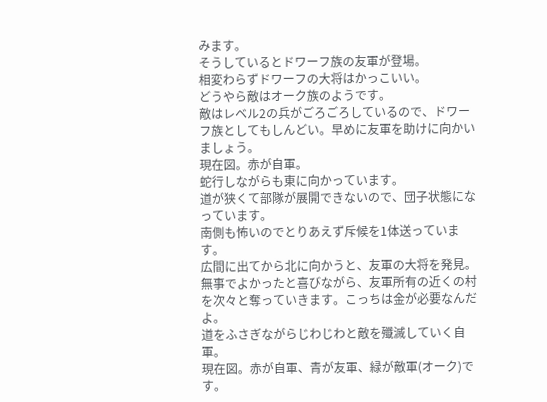みます。
そうしているとドワーフ族の友軍が登場。
相変わらずドワーフの大将はかっこいい。
どうやら敵はオーク族のようです。
敵はレベル2の兵がごろごろしているので、ドワーフ族としてもしんどい。早めに友軍を助けに向かいましょう。
現在図。赤が自軍。
蛇行しながらも東に向かっています。
道が狭くて部隊が展開できないので、団子状態になっています。
南側も怖いのでとりあえず斥候を1体送っています。
広間に出てから北に向かうと、友軍の大将を発見。
無事でよかったと喜びながら、友軍所有の近くの村を次々と奪っていきます。こっちは金が必要なんだよ。
道をふさぎながらじわじわと敵を殲滅していく自軍。
現在図。赤が自軍、青が友軍、緑が敵軍(オーク)です。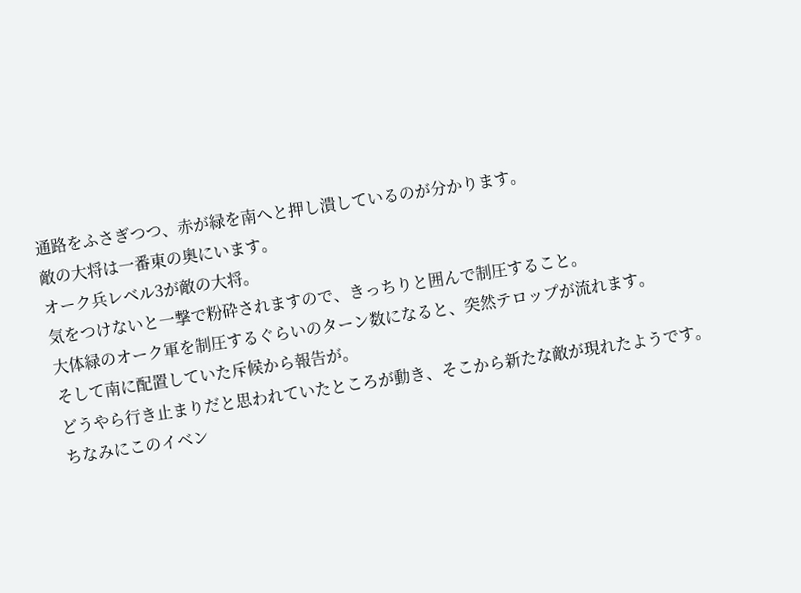通路をふさぎつつ、赤が緑を南へと押し潰しているのが分かります。
敵の大将は一番東の奥にいます。
オーク兵レベル3が敵の大将。
気をつけないと一撃で粉砕されますので、きっちりと囲んで制圧すること。
大体緑のオーク軍を制圧するぐらいのターン数になると、突然テロップが流れます。
そして南に配置していた斥候から報告が。
どうやら行き止まりだと思われていたところが動き、そこから新たな敵が現れたようです。
ちなみにこのイベン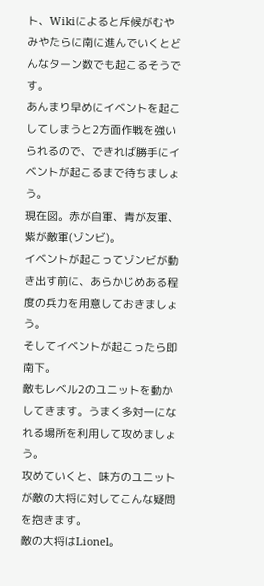ト、Wikiによると斥候がむやみやたらに南に進んでいくとどんなターン数でも起こるそうです。
あんまり早めにイベントを起こしてしまうと2方面作戦を強いられるので、できれば勝手にイベントが起こるまで待ちましょう。
現在図。赤が自軍、青が友軍、紫が敵軍(ゾンビ)。
イベントが起こってゾンビが動き出す前に、あらかじめある程度の兵力を用意しておきましょう。
そしてイベントが起こったら即南下。
敵もレベル2のユニットを動かしてきます。うまく多対一になれる場所を利用して攻めましょう。
攻めていくと、味方のユニットが敵の大将に対してこんな疑問を抱きます。
敵の大将はLionel。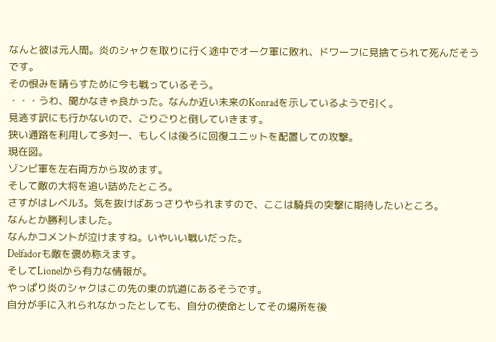なんと彼は元人間。炎のシャクを取りに行く途中でオーク軍に敗れ、ドワーフに見捨てられて死んだそうです。
その恨みを晴らすために今も戦っているそう。
・・・うわ、聞かなきゃ良かった。なんか近い未来のKonradを示しているようで引く。
見逃す訳にも行かないので、ごりごりと倒していきます。
狭い通路を利用して多対一、もしくは後ろに回復ユニットを配置しての攻撃。
現在図。
ゾンビ軍を左右両方から攻めます。
そして敵の大将を追い詰めたところ。
さすがはレベル3。気を抜けばあっさりやられますので、ここは騎兵の突撃に期待したいところ。
なんとか勝利しました。
なんかコメントが泣けますね。いやいい戦いだった。
Delfadorも敵を褒め称えます。
そしてLionelから有力な情報が。
やっぱり炎のシャクはこの先の東の坑道にあるそうです。
自分が手に入れられなかったとしても、自分の使命としてその場所を後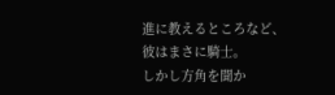進に教えるところなど、彼はまさに騎士。
しかし方角を聞か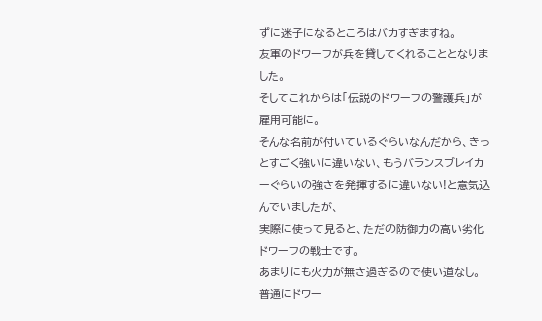ずに迷子になるところはバカすぎますね。
友軍のドワーフが兵を貸してくれることとなりました。
そしてこれからは「伝説のドワーフの警護兵」が雇用可能に。
そんな名前が付いているぐらいなんだから、きっとすごく強いに違いない、もうバランスブレイカーぐらいの強さを発揮するに違いない!と意気込んでいましたが、
実際に使って見ると、ただの防御力の高い劣化ドワーフの戦士です。
あまりにも火力が無さ過ぎるので使い道なし。普通にドワー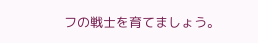フの戦士を育てましょう。